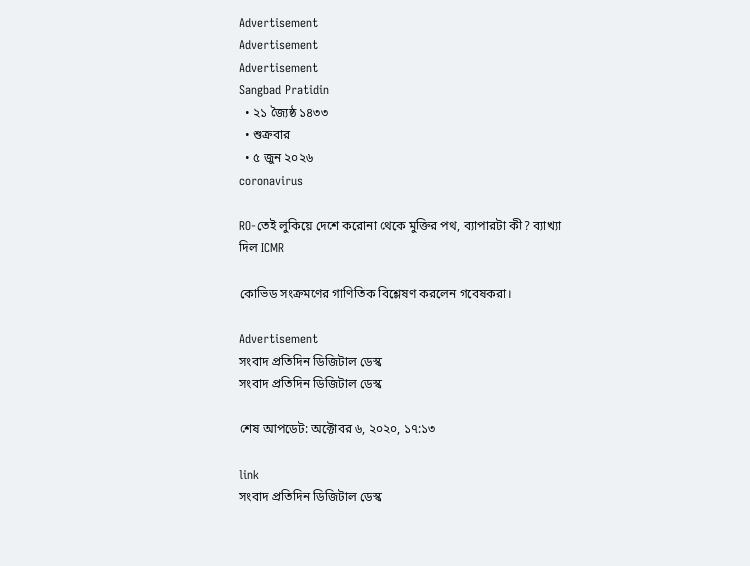Advertisement
Advertisement
Advertisement
Sangbad Pratidin
  • ২১ জ্যৈষ্ঠ ১৪৩৩
  • শুক্রবার
  • ৫ জুন ২০২৬
coronavirus

RO-তেই লুকিয়ে দেশে করোনা থেকে মুক্তির পথ, ব্যাপারটা কী? ব্যাখ্যা দিল ICMR

কোভিড সংক্রমণের গাণিতিক বিশ্লেষণ করলেন গবেষকরা।

Advertisement
সংবাদ প্রতিদিন ডিজিটাল ডেস্ক
সংবাদ প্রতিদিন ডিজিটাল ডেস্ক

শেষ আপডেট: অক্টোবর ৬, ২০২০, ১৭:১৩

link
সংবাদ প্রতিদিন ডিজিটাল ডেস্ক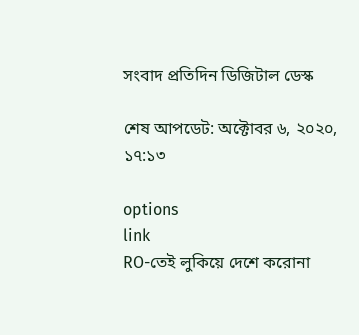সংবাদ প্রতিদিন ডিজিটাল ডেস্ক

শেষ আপডেট: অক্টোবর ৬, ২০২০, ১৭:১৩

options
link
RO-তেই লুকিয়ে দেশে করোনা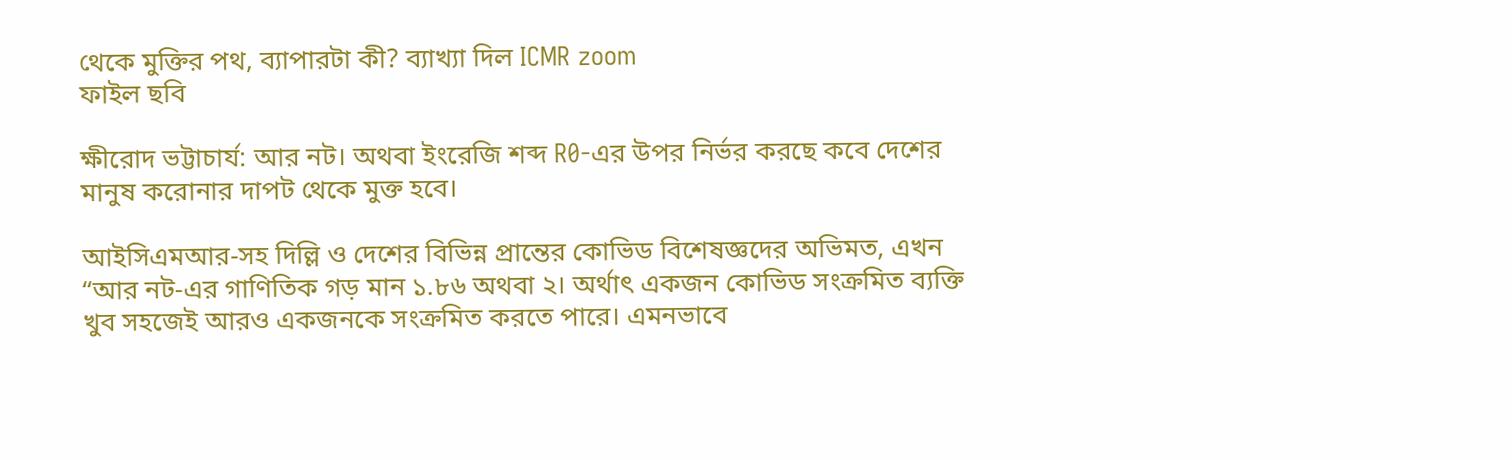থেকে মুক্তির পথ, ব্যাপারটা কী? ব্যাখ্যা দিল ICMR zoom
ফাইল ছবি

ক্ষীরোদ ভট্টাচার্য: আর নট। অথবা ইংরেজি শব্দ R0-এর উপর নির্ভর করছে কবে দেশের মানুষ করোনার দাপট থেকে মুক্ত হবে।

আইসিএমআর-সহ দিল্লি ও দেশের বিভিন্ন প্রান্তের কোভিড বিশেষজ্ঞদের অভিমত, এখন “আর নট-এর গাণিতিক গড় মান ১.৮৬ অথবা ২। অর্থাৎ একজন কোভিড সংক্রমিত ব্যক্তি খুব সহজেই আরও একজনকে সংক্রমিত করতে পারে। এমনভাবে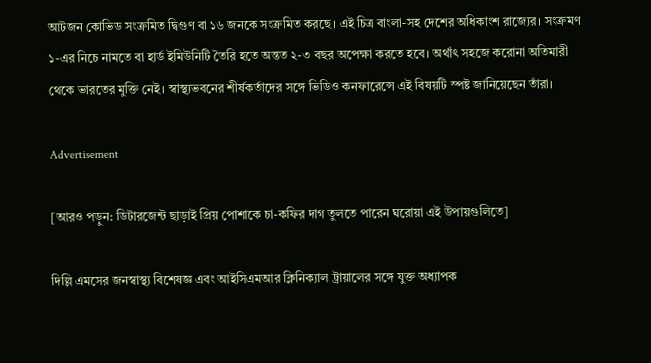আটজন কোভিড সংক্রমিত দ্বিগুণ বা ১৬ জনকে সংক্রমিত করছে। এই চিত্র বাংলা-সহ দেশের অধিকাংশ রাজ্যের। সংক্রমণ ১-এর নিচে নামতে বা হার্ড ইমিউনিটি তৈরি হতে অন্তত ২-৩ বছর অপেক্ষা করতে হবে। অর্থাৎ সহজে করোনা অতিমারী থেকে ভারতের মুক্তি নেই। স্বাস্থ্যভবনের শীর্ষকর্তাদের সঙ্গে ভিডিও কনফারেন্সে এই বিষয়টি স্পষ্ট জানিয়েছেন তাঁরা।

Advertisement

[আরও পড়ুন: ডিটারজেন্ট ছাড়াই প্রিয় পোশাকে চা-কফির দাগ তুলতে পারেন ঘরোয়া এই উপায়গুলিতে]

দিল্লি এমসের জনস্বাস্থ্য বিশেষজ্ঞ এবং আইসিএমআর ক্লিনিক্যাল ট্রায়ালের সঙ্গে যুক্ত অধ্যাপক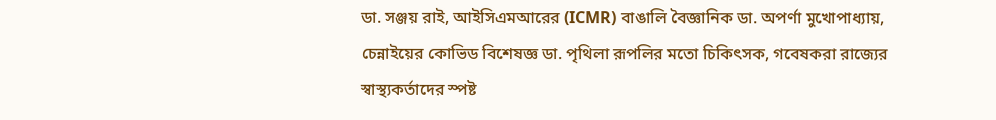ডা. সঞ্জয় রাই, আইসিএমআরের (ICMR) বাঙালি বৈজ্ঞানিক ডা. অপর্ণা মুখোপাধ্যায়, চেন্নাইয়ের কোভিড বিশেষজ্ঞ ডা. পৃথিলা রূপলির মতো চিকিৎসক, গবেষকরা রাজ্যের স্বাস্থ্যকর্তাদের স্পষ্ট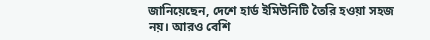জানিয়েছেন, দেশে হার্ড ইমিউনিটি তৈরি হওয়া সহজ নয়। আরও বেশি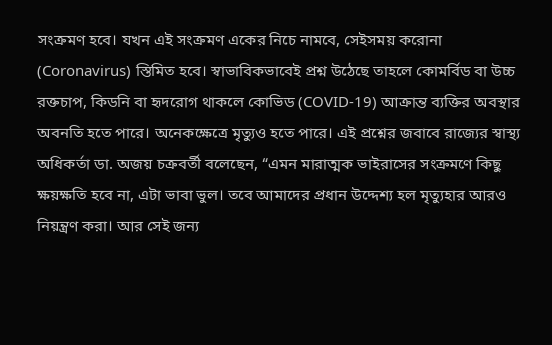সংক্রমণ হবে। যখন এই সংক্রমণ একের নিচে নামবে, সেইসময় করোনা (Coronavirus) স্তিমিত হবে। স্বাভাবিকভাবেই প্রশ্ন উঠেছে তাহলে কোমর্বিড বা উচ্চ রক্তচাপ, কিডনি বা হৃদরোগ থাকলে কোভিড (COVID-19) আক্রান্ত ব্যক্তির অবস্থার অবনতি হতে পারে। অনেকক্ষেত্রে মৃত্যুও হতে পারে। এই প্রশ্নের জবাবে রাজ্যের স্বাস্থ্য অধিকর্তা ডা. অজয় চক্রবর্তী বলেছেন, “এমন মারাত্মক ভাইরাসের সংক্রমণে কিছু ক্ষয়ক্ষতি হবে না, এটা ভাবা ভুল। তবে আমাদের প্রধান উদ্দেশ্য হল মৃত্যুহার আরও নিয়ন্ত্রণ করা। আর সেই জন্য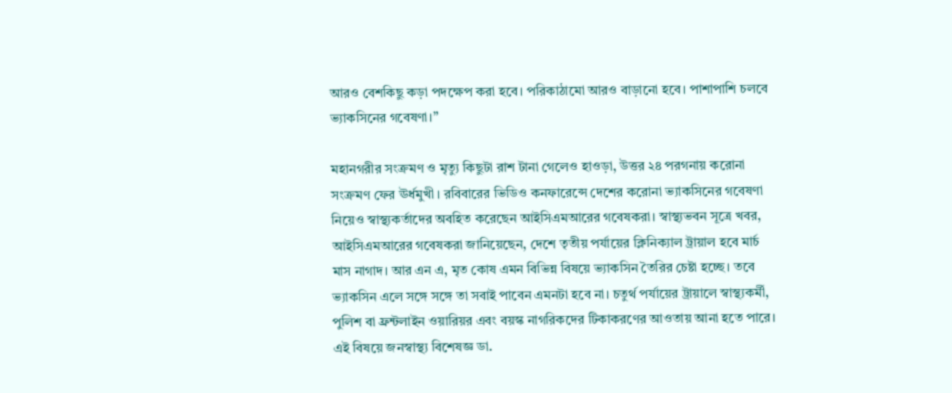আরও বেশকিছু কড়া পদক্ষেপ করা হবে। পরিকাঠামো আরও বাড়ানো হবে। পাশাপাশি চলবে ভ্যাকসিনের গবেষণা।”

মহানগরীর সংক্রমণ ও মৃত্যু কিছুটা রাশ টানা গেলেও হাওড়া, উত্তর ২৪ পরগনায় করোনা সংক্রমণ ফের ঊর্ধমুখী। রবিবারের ভিডিও কনফারেন্সে দেশের করোনা ভ্যাকসিনের গবেষণা নিয়েও স্বাস্থ্যকর্তাদের অবহিত করেছেন আইসিএমআরের গবেষকরা। স্বাস্থ্যভবন সূত্রে খবর, আইসিএমআরের গবেষকরা জানিয়েছেন, দেশে তৃতীয় পর্যায়ের ক্লিনিক্যাল ট্রায়াল হবে মার্চ মাস নাগাদ। আর এন এ, মৃত কোষ এমন বিভিন্ন বিষয়ে ভ্যাকসিন তৈরির চেষ্টা হচ্ছে। তবে ভ্যাকসিন এলে সঙ্গে সঙ্গে তা সবাই পাবেন এমনটা হবে না। চতুর্থ পর্যায়ের ট্রায়ালে স্বাস্থ্যকর্মী, পুলিশ বা ফ্রন্টলাইন ওয়ারিয়র এবং বয়স্ক নাগরিকদের টিকাকরণের আওতায় আনা হতে পারে। এই বিষয়ে জনস্বাস্থ্য বিশেষজ্ঞ ডা.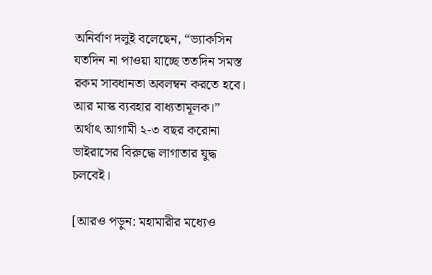অনির্বাণ দলুই বলেছেন, “ভ্যাকসিন যতদিন না পাওয়া যাচ্ছে ততদিন সমস্ত রকম সাবধানতা অবলম্বন করতে হবে। আর মাস্ক ব্যবহার বাধ্যতামূলক।” অর্থাৎ আগামী ২-৩ বছর করোনা ভাইরাসের বিরুদ্ধে লাগাতার যুদ্ধ চলবেই।

[আরও পড়ুন: মহামারীর মধ্যেও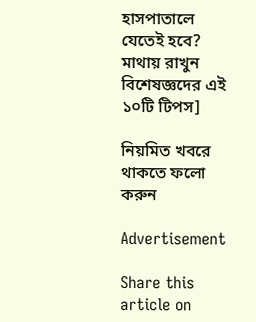হাসপাতালে যেতেই হবে? মাথায় রাখুন বিশেষজ্ঞদের এই ১০টি টিপস]

নিয়মিত খবরে থাকতে ফলো করুন

Advertisement

Share this article on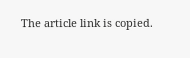The article link is copied.